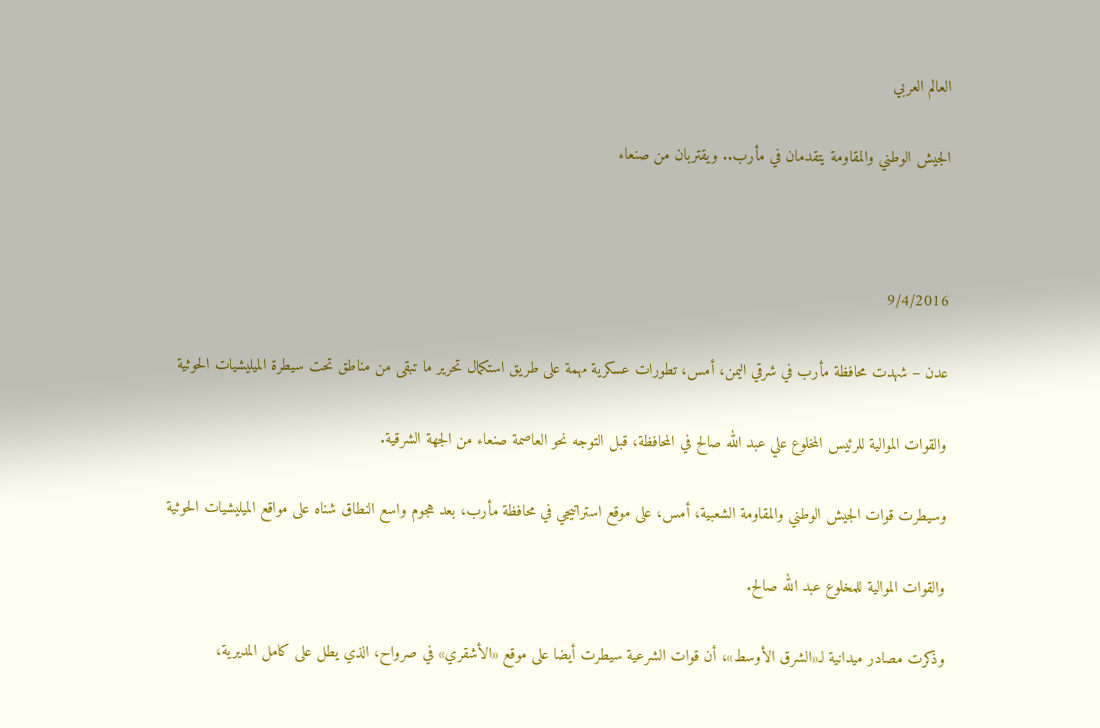العالم العربي

الجيش الوطني والمقاومة يتقدمان في مأرب.. ويقتربان من صنعاء



9/4/2016

عدن – شهدت محافظة مأرب في شرقي اليمن، أمس، تطورات عسکرية مهمة علی طريق استکمال تحرير ما تبقی من مناطق تحت سيطرة الميليشيات الحوثية

والقوات الموالية للرئيس المخلوع علي عبد الله صالح في المحافظة، قبل التوجه نحو العاصمة صنعاء من الجهة الشرقية.

وسيطرت قوات الجيش الوطني والمقاومة الشعبية، أمس، علی موقع استراتيجي في محافظة مأرب، بعد هجوم واسع النطاق شناه علی مواقع الميليشيات الحوثية

والقوات الموالية للمخلوع عبد الله صالح.

وذکرت مصادر ميدانية لـ«الشرق الأوسط»، أن قوات الشرعية سيطرت أيضا علی موقع «الأشقري» في صرواح، الذي يطل علی کامل المديرية،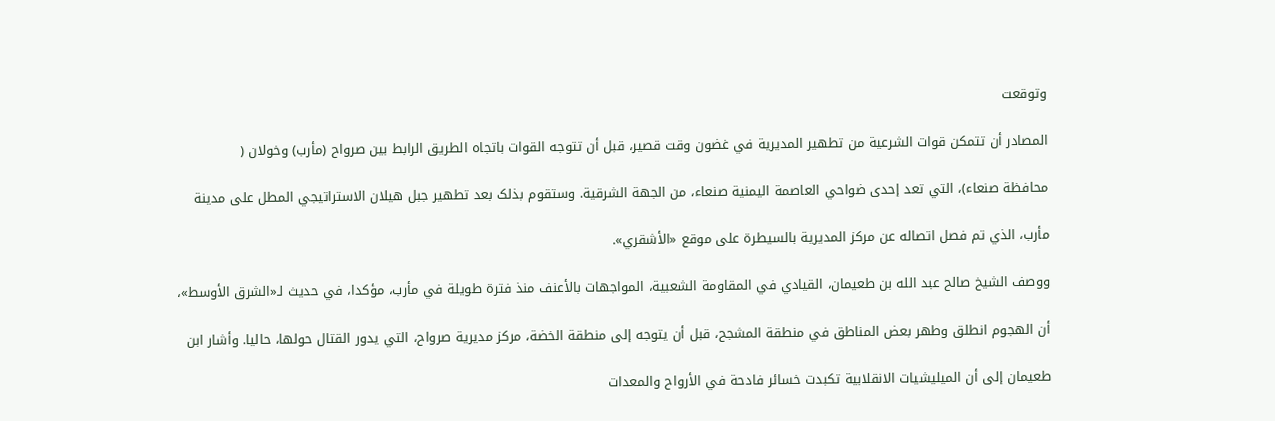وتوقعت

المصادر أن تتمکن قوات الشرعية من تطهير المديرية في غضون وقت قصير، قبل أن تتوجه القوات باتجاه الطريق الرابط بين صرواح (مأرب) وخولان (

محافظة صنعاء)، التي تعد إحدی ضواحي العاصمة اليمنية صنعاء، من الجهة الشرقية. وستقوم بذلک بعد تطهير جبل هيلان الاستراتيجي المطل علی مدينة

مأرب، الذي تم فصل اتصاله عن مرکز المديرية بالسيطرة علی موقع «الأشقري».

ووصف الشيخ صالح عبد الله بن طعيمان، القيادي في المقاومة الشعبية، المواجهات بالأعنف منذ فترة طويلة في مأرب، مؤکدا، في حديث لـ«الشرق الأوسط»،

أن الهجوم انطلق وطهر بعض المناطق في منطقة المشجح، قبل أن يتوجه إلی منطقة الخضة، مرکز مديرية صرواح، التي يدور القتال حولها، حاليا. وأشار ابن

طعيمان إلی أن الميليشيات الانقلابية تکبدت خسائر فادحة في الأرواح والمعدات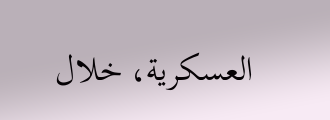العسکرية، خلال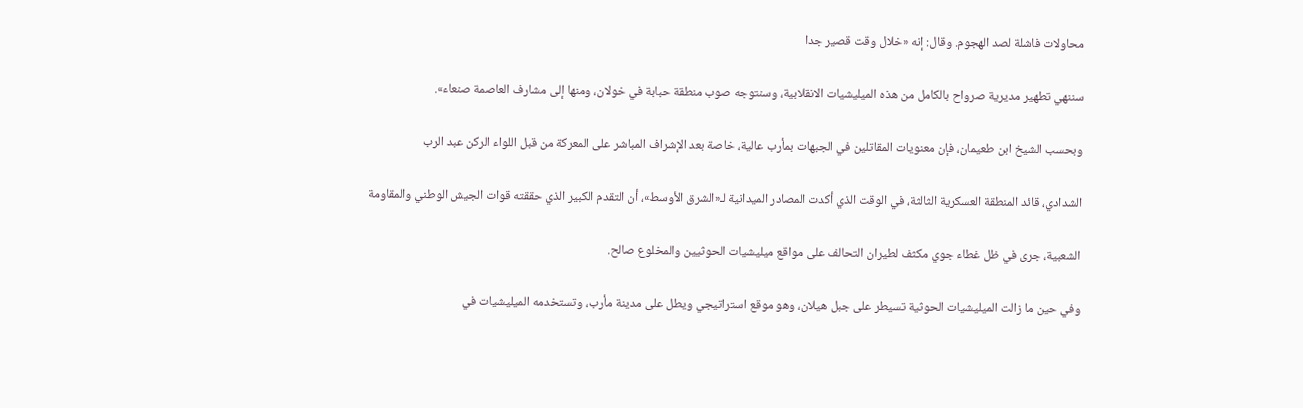محاولات فاشلة لصد الهجوم. وقال: إنه «خلال وقت قصير جدا

سننهي تطهير مديرية صرواح بالکامل من هذه الميليشيات الانقلابية، وسنتوجه صوب منطقة حبابة في خولان، ومنها إلی مشارف العاصمة صنعاء».

وبحسب الشيخ ابن طعيمان، فإن معنويات المقاتلين في الجبهات بمأرب عالية، خاصة بعد الإشراف المباشر علی المعرکة من قبل اللواء الرکن عبد الرب

الشدادي، قائد المنطقة العسکرية الثالثة، في الوقت الذي أکدت المصادر الميدانية لـ«الشرق الأوسط»، أن التقدم الکبير الذي حققته قوات الجيش الوطني والمقاومة

الشعبية، جری في ظل غطاء جوي مکثف لطيران التحالف علی مواقع ميليشيات الحوثيين والمخلوع صالح.

وفي حين ما زالت الميليشيات الحوثية تسيطر علی جبل هيلان، وهو موقع استراتيجي ويطل علی مدينة مأرب، وتستخدمه الميليشيات في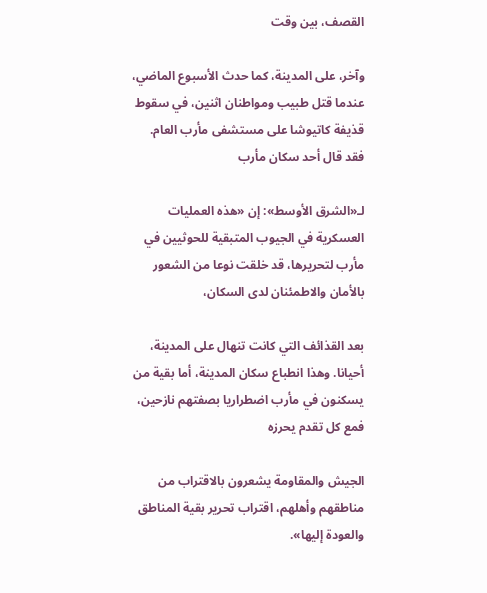القصف، بين وقت

وآخر، علی المدينة، کما حدث الأسبوع الماضي، عندما قتل طبيب ومواطنان اثنين، في سقوط قذيفة کاتيوشا علی مستشفی مأرب العام. فقد قال أحد سکان مأرب

لـ«الشرق الأوسط»: إن «هذه العمليات العسکرية في الجيوب المتبقية للحوثيين في مأرب لتحريرها، قد خلقت نوعا من الشعور بالأمان والاطمئنان لدی السکان،

بعد القذائف التي کانت تنهال علی المدينة، أحيانا. وهذا انطباع سکان المدينة، أما بقية من يسکنون في مأرب اضطراريا بصفتهم نازحين، فمع کل تقدم يحرزه

الجيش والمقاومة يشعرون بالاقتراب من مناطقهم وأهلهم، اقتراب تحرير بقية المناطق والعودة إليها».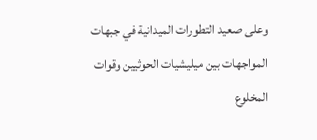وعلی صعيد التطورات الميدانية في جبهات المواجهات بين ميليشيات الحوثيين وقوات المخلوع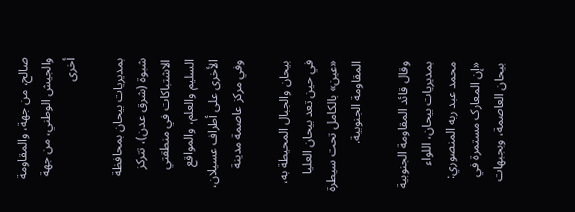صالح، من جهة، والمقاومة والجيش الوطني، من جهة أخری

بمديريات بيحان بمحافظة شبوة (شرق عدن)، تترکز الاشتباکات في منطقتي السليم والعلم، والمواقع الأخری علی أطراف عسيلان، وفي مرکز عاصمة مدينة

بيحان والجبال المحيطة به، في حين تعد بيحان العليا «عين» بالکامل تحت سيطرة المقاومة الجنوبية.

وقال قائد المقاومة الجنوبية بمديريات بيحان، اللواء محمد عبد ربه المنصوري: «إن المعارک مستمرة في بيحان العاصمة، وبجبهات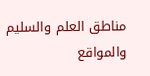مناطق العلم والسليم والمواقع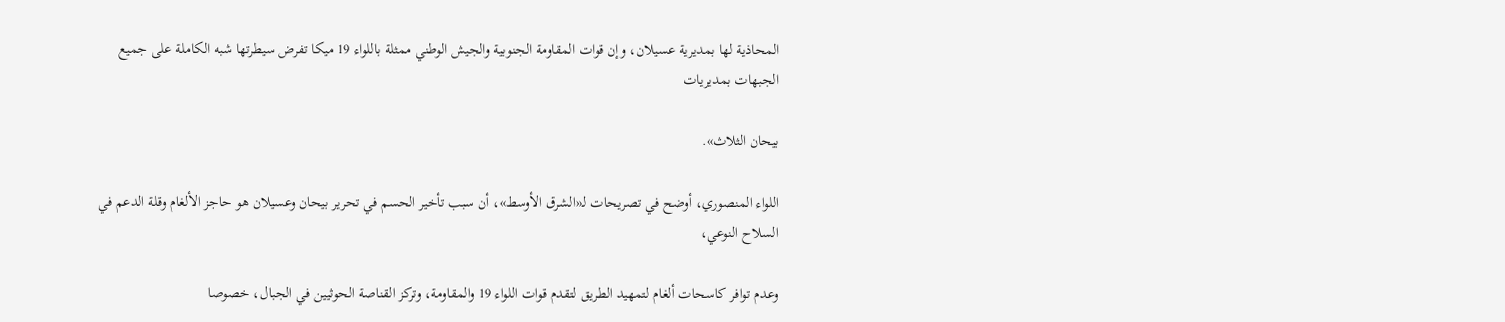المحاذية لها بمديرية عسيلان، وإن قوات المقاومة الجنوبية والجيش الوطني ممثلة باللواء 19 ميکا تفرض سيطرتها شبه الکاملة علی جميع الجبهات بمديريات

بيحان الثلاث».

اللواء المنصوري، أوضح في تصريحات لـ«الشرق الأوسط»، أن سبب تأخير الحسم في تحرير بيحان وعسيلان هو حاجز الألغام وقلة الدعم في السلاح النوعي،

وعدم توافر کاسحات ألغام لتمهيد الطريق لتقدم قوات اللواء 19 والمقاومة، وترکز القناصة الحوثيين في الجبال، خصوصا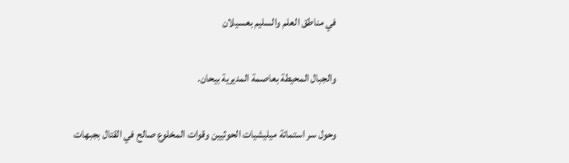في مناطق العلم والسليم بعسيلان

والجبال المحيطة بعاصمة المديرية بيحان.

وحول سر استماتة ميليشيات الحوثيين وقوات المخلوع صالح في القتال بجبهات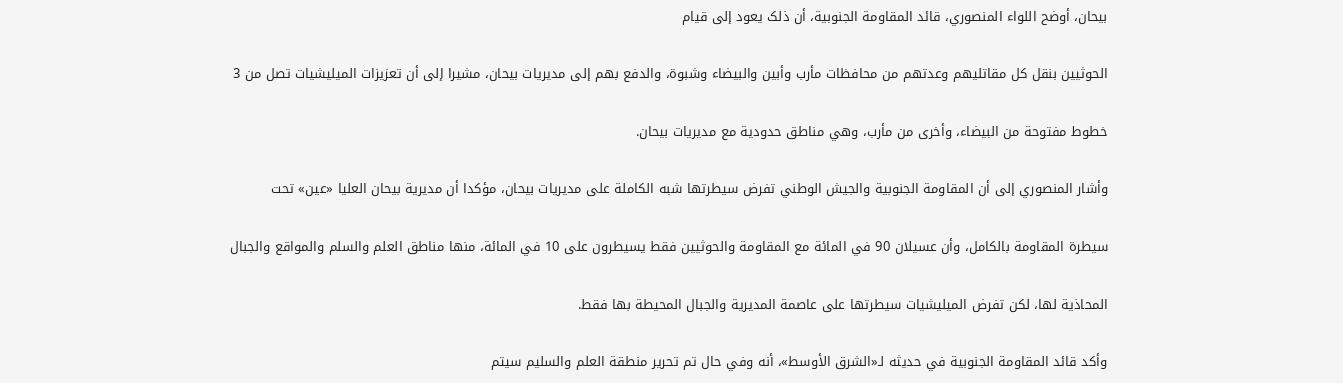بيحان، أوضح اللواء المنصوري، قائد المقاومة الجنوبية، أن ذلک يعود إلی قيام

الحوثيين بنقل کل مقاتليهم وعدتهم من محافظات مأرب وأبين والبيضاء وشبوة، والدفع بهم إلی مديريات بيحان، مشيرا إلی أن تعزيزات الميليشيات تصل من 3

خطوط مفتوحة من البيضاء، وأخری من مأرب، وهي مناطق حدودية مع مديريات بيحان.

وأشار المنصوري إلی أن المقاومة الجنوبية والجيش الوطني تفرض سيطرتها شبه الکاملة علی مديريات بيحان، مؤکدا أن مديرية بيحان العليا «عين» تحت

سيطرة المقاومة بالکامل، وأن عسيلان 90 في المائة مع المقاومة والحوثيين فقط يسيطرون علی 10 في المائة، منها مناطق العلم والسلم والمواقع والجبال

المحاذية لها، لکن تفرض الميليشيات سيطرتها علی عاصمة المديرية والجبال المحيطة بها فقط.

وأکد قائد المقاومة الجنوبية في حديثه لـ«الشرق الأوسط»، أنه وفي حال تم تحرير منطقة العلم والسليم سيتم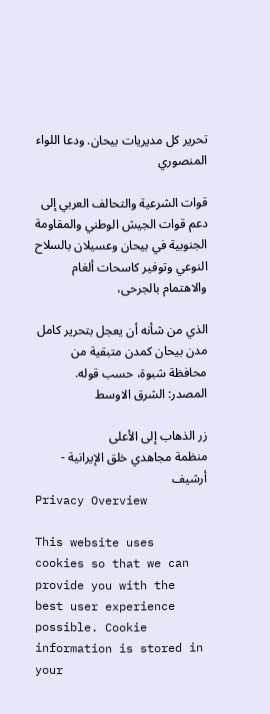تحرير کل مديريات بيحان. ودعا اللواء المنصوري

قوات الشرعية والتحالف العربي إلی دعم قوات الجيش الوطني والمقاومة الجنوبية في بيحان وعسيلان بالسلاح النوعي وتوفير کاسحات ألغام والاهتمام بالجرحی،

الذي من شأنه أن يعجل بتحرير کامل مدن بيحان کمدن متبقية من محافظة شبوة، حسب قوله.
المصدر: الشرق الاوسط

زر الذهاب إلى الأعلى
منظمة مجاهدي خلق الإيرانية - أرشیف
Privacy Overview

This website uses cookies so that we can provide you with the best user experience possible. Cookie information is stored in your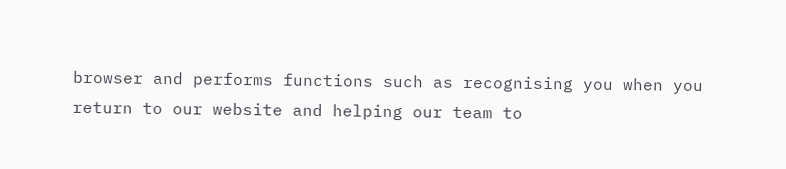browser and performs functions such as recognising you when you return to our website and helping our team to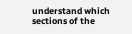understand which sections of the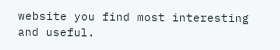website you find most interesting and useful.